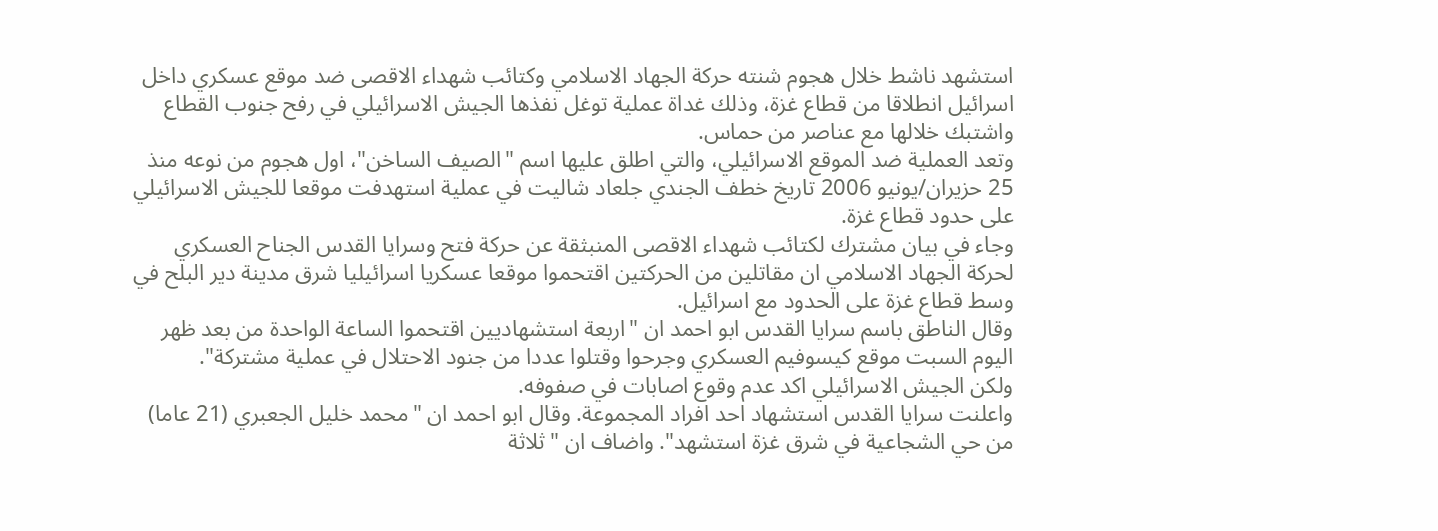استشهد ناشط خلال هجوم شنته حركة الجهاد الاسلامي وكتائب شهداء الاقصى ضد موقع عسكري داخل اسرائيل انطلاقا من قطاع غزة، وذلك غداة عملية توغل نفذها الجيش الاسرائيلي في رفح جنوب القطاع واشتبك خلالها مع عناصر من حماس.
وتعد العملية ضد الموقع الاسرائيلي، والتي اطلق عليها اسم "الصيف الساخن"، اول هجوم من نوعه منذ 25 حزيران/يونيو 2006 تاريخ خطف الجندي جلعاد شاليت في عملية استهدفت موقعا للجيش الاسرائيلي على حدود قطاع غزة.
وجاء في بيان مشترك لكتائب شهداء الاقصى المنبثقة عن حركة فتح وسرايا القدس الجناح العسكري لحركة الجهاد الاسلامي ان مقاتلين من الحركتين اقتحموا موقعا عسكريا اسرائيليا شرق مدينة دير البلح في وسط قطاع غزة على الحدود مع اسرائيل.
وقال الناطق باسم سرايا القدس ابو احمد ان "اربعة استشهاديين اقتحموا الساعة الواحدة من بعد ظهر اليوم السبت موقع كيسوفيم العسكري وجرحوا وقتلوا عددا من جنود الاحتلال في عملية مشتركة".
ولكن الجيش الاسرائيلي اكد عدم وقوع اصابات في صفوفه.
واعلنت سرايا القدس استشهاد احد افراد المجموعة. وقال ابو احمد ان "محمد خليل الجعبري (21 عاما) من حي الشجاعية في شرق غزة استشهد". واضاف ان "ثلاثة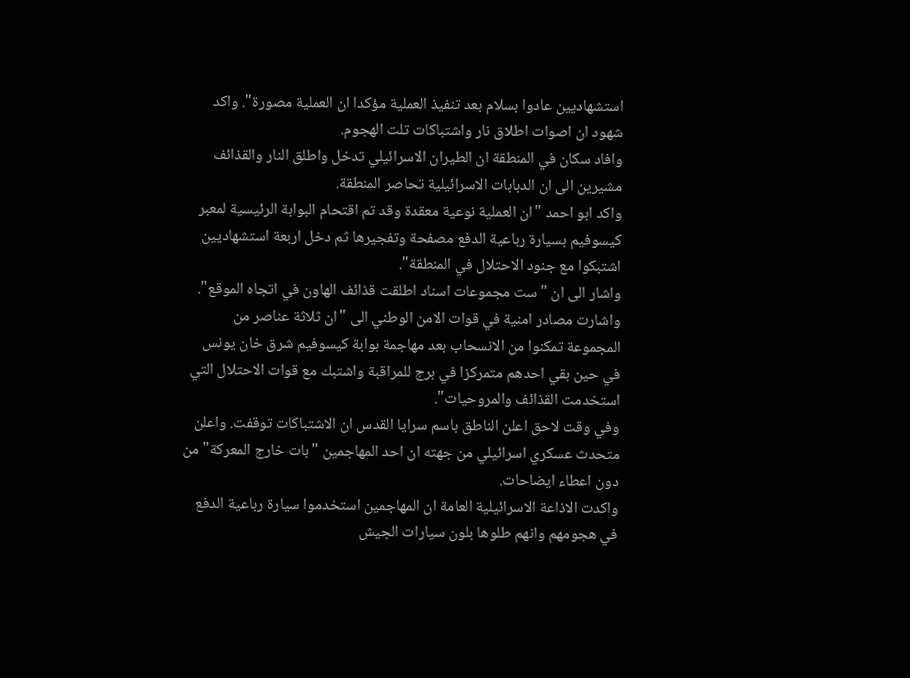استشهاديين عادوا بسلام بعد تنفيذ العملية مؤكدا ان العملية مصورة". واكد شهود ان اصوات اطلاق نار واشتباكات تلت الهجوم.
وافاد سكان في المنطقة ان الطيران الاسرائيلي تدخل واطلق النار والقذائف مشيرين الى ان الدبابات الاسرائيلية تحاصر المنطقة.
واكد ابو احمد "ان العملية نوعية معقدة وقد تم اقتحام البوابة الرئيسية لمعبر كيسوفيم بسيارة رباعية الدفع مصفحة وتفجيرها ثم دخل اربعة استشهاديين اشتبكوا مع جنود الاحتلال في المنطقة".
واشار الى ان "ست مجموعات اسناد اطلقت قذائف الهاون في اتجاه الموقع".
واشارت مصادر امنية في قوات الامن الوطني الى "ان ثلاثة عناصر من المجموعة تمكنوا من الانسحاب بعد مهاجمة بوابة كيسوفيم شرق خان يونس في حين بقي احدهم متمركزا في برج للمراقبة واشتبك مع قوات الاحتلال التي استخدمت القذائف والمروحيات".
وفي وقت لاحق اعلن الناطق باسم سرايا القدس ان الاشتباكات توقفت. واعلن متحدث عسكري اسرائيلي من جهته ان احد المهاجمين "بات خارج المعركة" من دون اعطاء ايضاحات.
واكدت الاذاعة الاسرائيلية العامة ان المهاجمين استخدموا سيارة رباعية الدفع في هجومهم وانهم طلوها بلون سيارات الجيش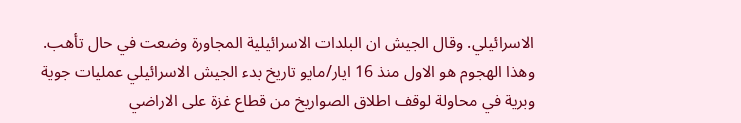الاسرائيلي. وقال الجيش ان البلدات الاسرائيلية المجاورة وضعت في حال تأهب.
وهذا الهجوم هو الاول منذ 16 ايار/مايو تاريخ بدء الجيش الاسرائيلي عمليات جوية وبرية في محاولة لوقف اطلاق الصواريخ من قطاع غزة على الاراضي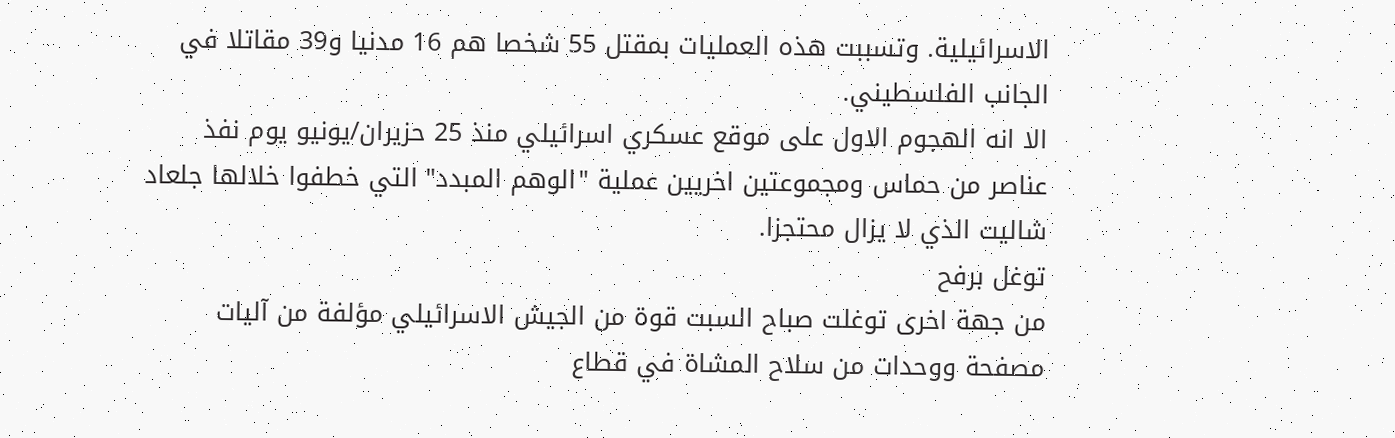الاسرائيلية. وتسببت هذه العمليات بمقتل 55 شخصا هم 16 مدنيا و39 مقاتلا في الجانب الفلسطيني.
الا انه الهجوم الاول على موقع عسكري اسرائيلي منذ 25 حزيران/يونيو يوم نفذ عناصر من حماس ومجموعتين اخريين عملية "الوهم المبدد" التي خطفوا خلالها جلعاد شاليت الذي لا يزال محتجزا.
توغل برفح
من جهة اخرى توغلت صباح السبت قوة من الجيش الاسرائيلي مؤلفة من آليات مصفحة ووحدات من سلاح المشاة في قطاع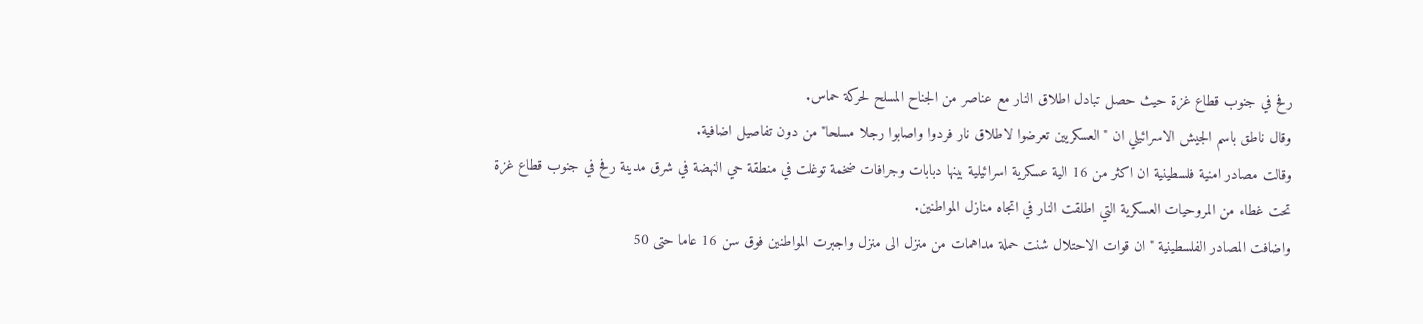رفح في جنوب قطاع غزة حيث حصل تبادل اطلاق النار مع عناصر من الجناح المسلح لحركة حماس.
وقال ناطق باسم الجيش الاسرائيلي ان "العسكريين تعرضوا لاطلاق نار فردوا واصابوا رجلا مسلحا" من دون تفاصيل اضافية.
وقالت مصادر امنية فلسطينية ان اكثر من 16 الية عسكرية اسرائيلية بينها دبابات وجرافات ضخمة توغلت في منطقة حي النهضة في شرق مدينة رفح في جنوب قطاع غزة تحت غطاء من المروحيات العسكرية التي اطلقت النار في اتجاه منازل المواطنين.
واضافت المصادر الفلسطينية "ان قوات الاحتلال شنت حملة مداهمات من منزل الى منزل واجبرت المواطنين فوق سن 16 عاما حتى 50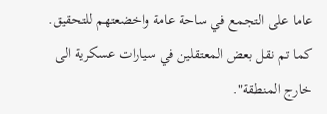عاما على التجمع في ساحة عامة واخضعتهم للتحقيق. كما تم نقل بعض المعتقلين في سيارات عسكرية الى خارج المنطقة".